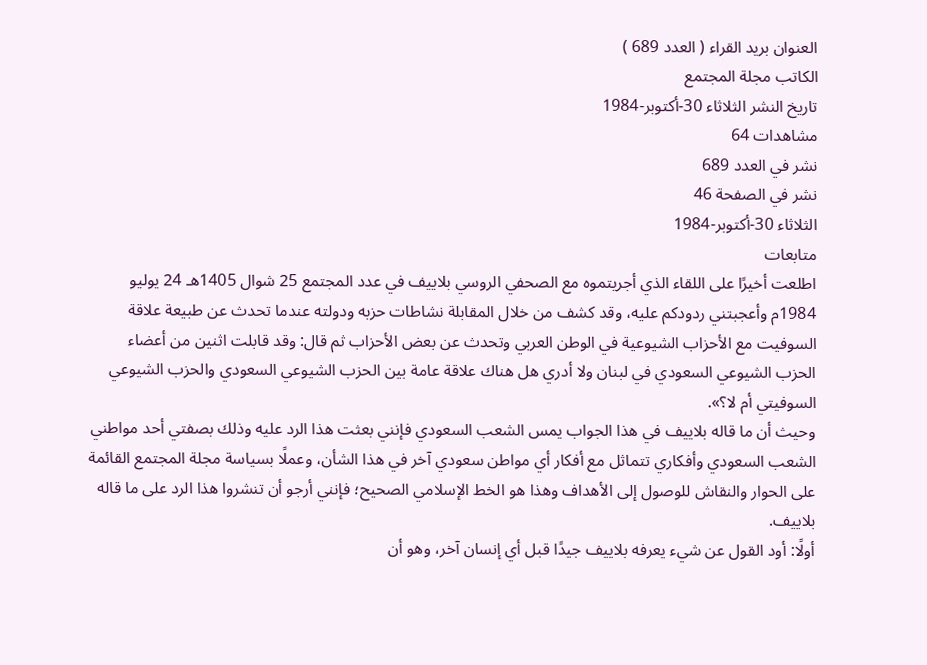العنوان بريد القراء ( العدد 689 )
الكاتب مجلة المجتمع
تاريخ النشر الثلاثاء 30-أكتوبر-1984
مشاهدات 64
نشر في العدد 689
نشر في الصفحة 46
الثلاثاء 30-أكتوبر-1984
متابعات
اطلعت أخيرًا على اللقاء الذي أجريتموه مع الصحفي الروسي بلاييف في عدد المجتمع 25 شوال 1405هـ 24 يوليو 1984م وأعجبتني ردودكم عليه، وقد كشف من خلال المقابلة نشاطات حزبه ودولته عندما تحدث عن طبيعة علاقة السوفيت مع الأحزاب الشيوعية في الوطن العربي وتحدث عن بعض الأحزاب ثم قال: وقد قابلت اثنين من أعضاء الحزب الشيوعي السعودي في لبنان ولا أدري هل هناك علاقة عامة بين الحزب الشيوعي السعودي والحزب الشيوعي السوفيتي أم لا؟».
وحيث أن ما قاله بلاييف في هذا الجواب يمس الشعب السعودي فإنني بعثت هذا الرد عليه وذلك بصفتي أحد مواطني الشعب السعودي وأفكاري تتماثل مع أفكار أي مواطن سعودي آخر في هذا الشأن، وعملًا بسياسة مجلة المجتمع القائمة على الحوار والنقاش للوصول إلى الأهداف وهذا هو الخط الإسلامي الصحيح؛ فإنني أرجو أن تنشروا هذا الرد على ما قاله بلاييف.
أولًا: أود القول عن شيء يعرفه بلاييف جيدًا قبل أي إنسان آخر، وهو أن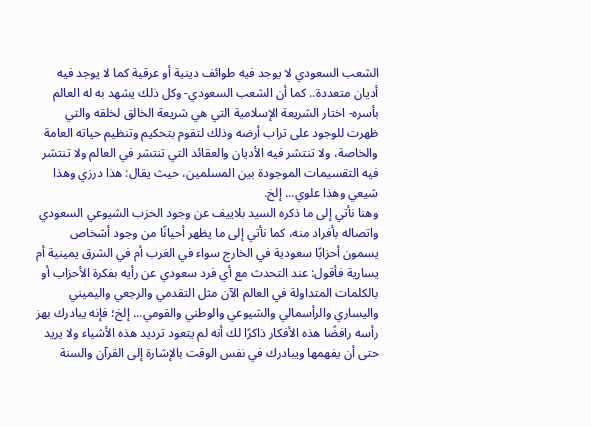الشعب السعودي لا يوجد فيه طوائف دينية أو عرقية كما لا يوجد فيه أديان متعددة.. كما أن الشعب السعودي- وكل ذلك يشهد به له العالم بأسره- اختار الشريعة الإسلامية التي هي شريعة الخالق لخلقه والتي ظهرت للوجود على تراب أرضه وذلك لتقوم بتحكيم وتنظيم حياته العامة والخاصة، ولا تنتشر فيه الأديان والعقائد التي تنتشر في العالم ولا تنتشر فيه التقسيمات الموجودة بين المسلمين، حيث يقال: هذا درزي وهذا شيعي وهذا علوي... إلخ.
وهنا نأتي إلى ما ذكره السيد بلاييف عن وجود الحزب الشيوعي السعودي واتصاله بأفراد منه، كما نأتي إلى ما يظهر أحيانًا من وجود أشخاص يسمون أحزابًا سعودية في الخارج سواء في الغرب أم في الشرق يمينية أم يسارية فأقول: عند التحدث مع أي فرد سعودي عن رأيه بفكرة الأحزاب أو بالكلمات المتداولة في العالم الآن مثل التقدمي والرجعي واليميني واليساري والرأسمالي والشيوعي والوطني والقومي... إلخ؛ فإنه يبادرك بهز رأسه رافضًا هذه الأفكار ذاكرًا لك أنه لم يتعود ترديد هذه الأشياء ولا يريد حتى أن يفهمها ويبادرك في نفس الوقت بالإشارة إلى القرآن والسنة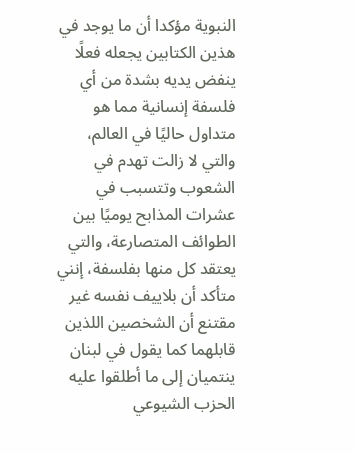النبوية مؤكدا أن ما يوجد في هذين الكتابين يجعله فعلًا ينفض يديه بشدة من أي فلسفة إنسانية مما هو متداول حاليًا في العالم، والتي لا زالت تهدم في الشعوب وتتسبب في عشرات المذابح يوميًا بين الطوائف المتصارعة، والتي يعتقد كل منها بفلسفة، إنني متأكد أن بلاييف نفسه غير مقتنع أن الشخصين اللذين قابلهما كما يقول في لبنان ينتميان إلى ما أطلقوا عليه الحزب الشيوعي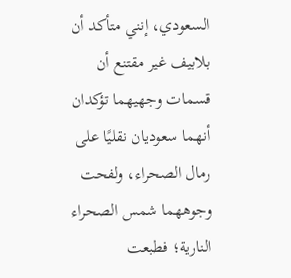السعودي، إنني متأكد أن بلابيف غير مقتنع أن قسمات وجهيهما تؤكدان أنهما سعوديان نقليًا على رمال الصحراء، ولفحت وجوههما شمس الصحراء النارية؛ فطبعت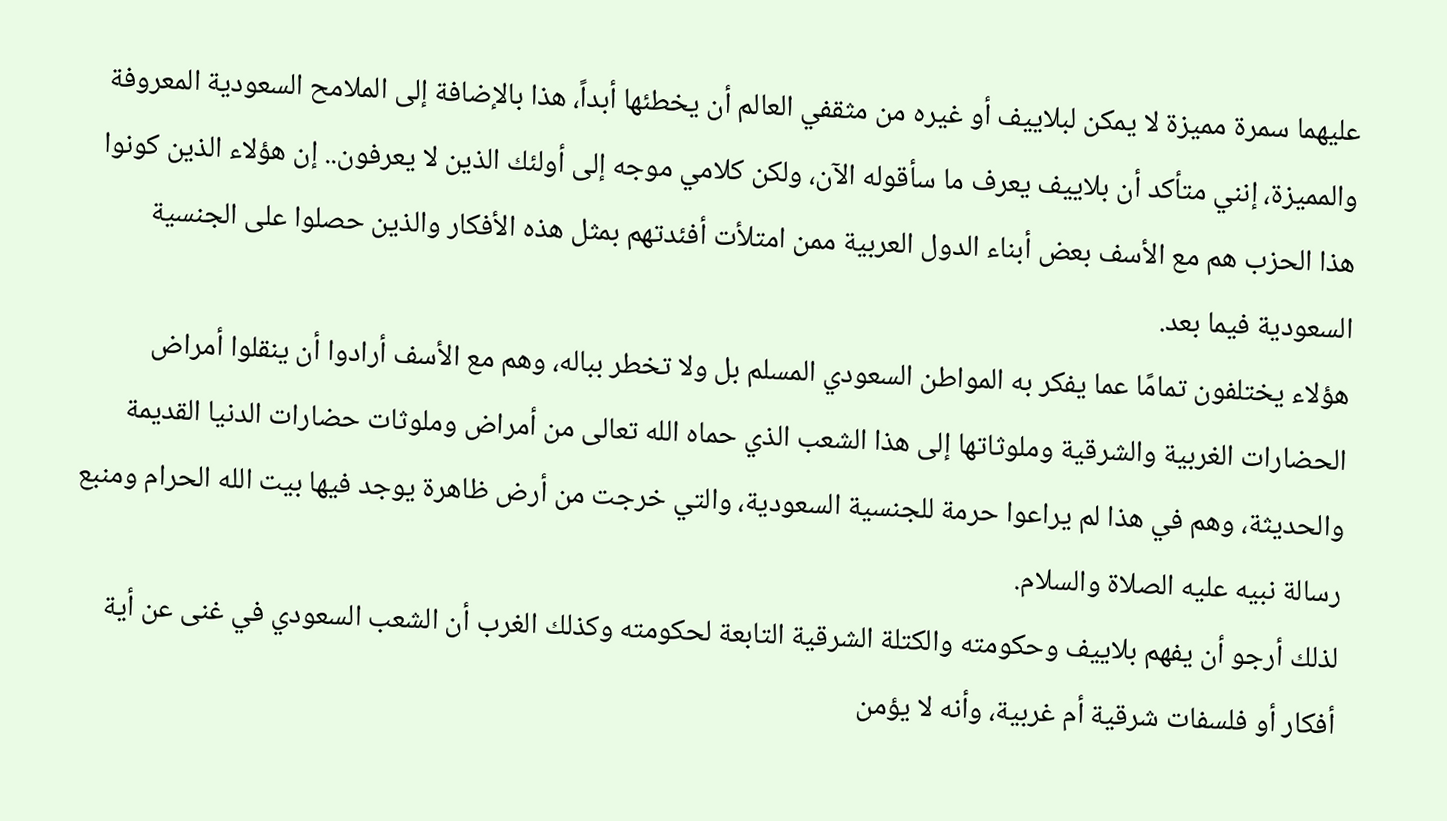عليهما سمرة مميزة لا يمكن لبلاييف أو غيره من مثقفي العالم أن يخطئها أبداً، هذا بالإضافة إلى الملامح السعودية المعروفة والمميزة، إنني متأكد أن بلاييف يعرف ما سأقوله الآن، ولكن كلامي موجه إلى أولئك الذين لا يعرفون.. إن هؤلاء الذين كونوا هذا الحزب هم مع الأسف بعض أبناء الدول العربية ممن امتلأت أفئدتهم بمثل هذه الأفكار والذين حصلوا على الجنسية السعودية فيما بعد.
هؤلاء يختلفون تمامًا عما يفكر به المواطن السعودي المسلم بل ولا تخطر بباله، وهم مع الأسف أرادوا أن ينقلوا أمراض الحضارات الغربية والشرقية وملوثاتها إلى هذا الشعب الذي حماه الله تعالى من أمراض وملوثات حضارات الدنيا القديمة والحديثة، وهم في هذا لم يراعوا حرمة للجنسية السعودية، والتي خرجت من أرض ظاهرة يوجد فيها بيت الله الحرام ومنبع رسالة نبيه عليه الصلاة والسلام.
لذلك أرجو أن يفهم بلاييف وحكومته والكتلة الشرقية التابعة لحكومته وكذلك الغرب أن الشعب السعودي في غنى عن أية أفكار أو فلسفات شرقية أم غربية، وأنه لا يؤمن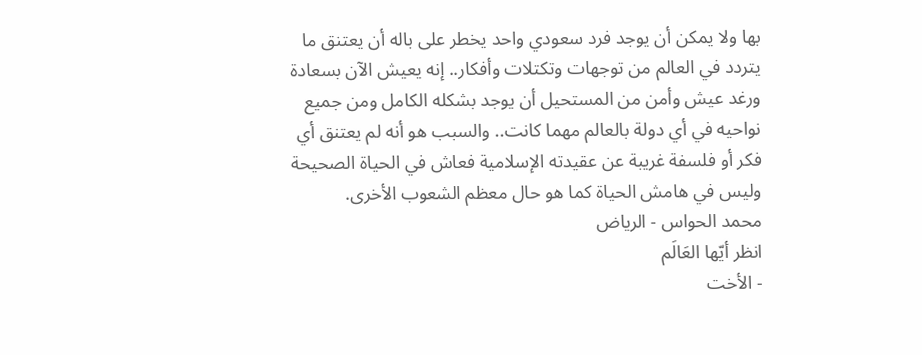بها ولا يمكن أن يوجد فرد سعودي واحد يخطر على باله أن يعتنق ما يتردد في العالم من توجهات وتكتلات وأفكار.. إنه يعيش الآن بسعادة ورغد عيش وأمن من المستحيل أن يوجد بشكله الكامل ومن جميع نواحيه في أي دولة بالعالم مهما كانت.. والسبب هو أنه لم يعتنق أي فكر أو فلسفة غريبة عن عقيدته الإسلامية فعاش في الحياة الصحيحة وليس في هامش الحياة كما هو حال معظم الشعوب الأخرى.
محمد الحواس - الرياض
انظر أيّها العَالَم
- الأخت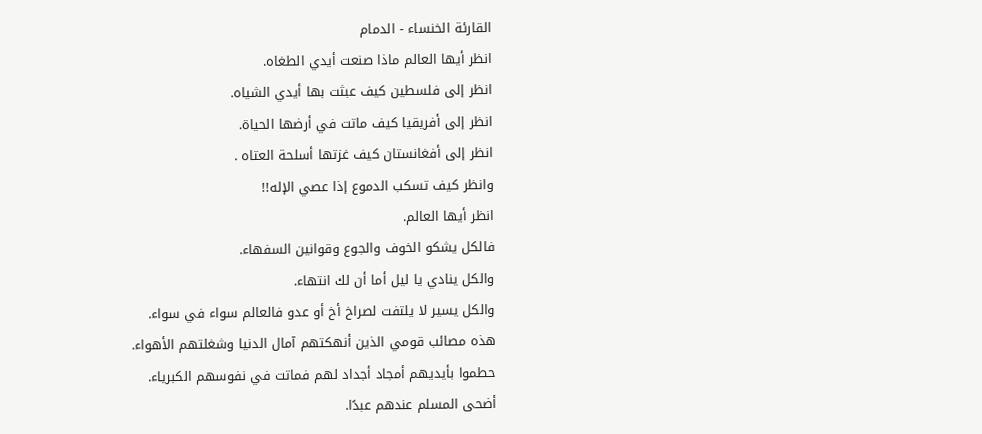القارئة الخنساء - الدمام
انظر أيها العالم ماذا صنعت أيدي الطغاه.
انظر إلى فلسطين كيف عبثت بها أيدي الشياه.
انظر إلى أفريقيا كيف ماتت في أرضها الحياة.
انظر إلى أفغانستان كيف غزتها أسلحة العتاه .
وانظر كيف تسكب الدموع إذا عصي الإله!!
انظر أيها العالم.
فالكل يشكو الخوف والجوع وقوانين السفهاء.
والكل ينادي يا ليل أما أن لك انتهاء.
والكل يسير لا يلتفت لصراخ أخ أو عدو فالعالم سواء في سواء.
هذه مصائب قومي الذين أنهكتهم آمال الدنيا وشغلتهم الأهواء.
حطموا بأيديهم أمجاد أجداد لهم فماتت في نفوسهم الكبرياء.
أضحى المسلم عندهم عبدًا.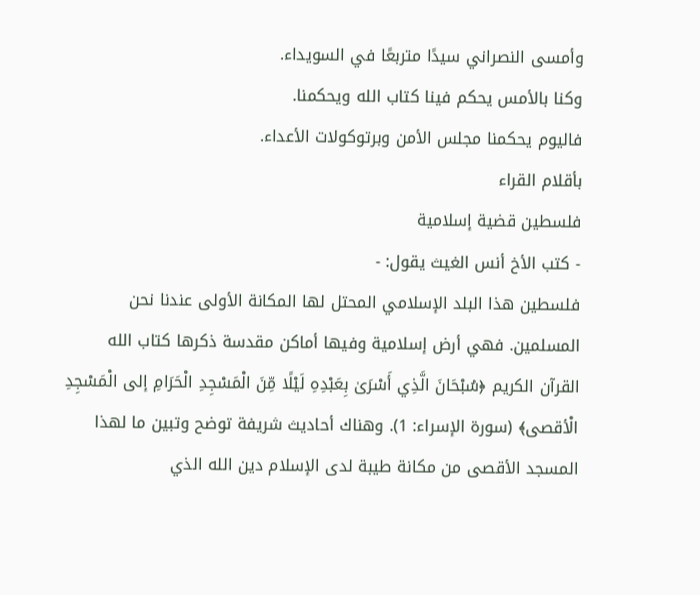وأمسى النصراني سيدًا متربعًا في السويداء.
وكنا بالأمس يحكم فينا كتاب الله ويحكمنا.
فاليوم يحكمنا مجلس الأمن وبرتوكولات الأعداء.
بأقلام القراء
فلسطين قضية إسلامية
- كتب الأخ أنس الغيث يقول: -
فلسطين هذا البلد الإسلامي المحتل لها المكانة الأولى عندنا نحن المسلمين. فهي أرض إسلامية وفيها أماكن مقدسة ذكرها كتاب الله القرآن الكريم ﴿سُبْحَانَ الَّذِي أَسْرَىٰ بِعَبْدِهِ لَيْلًا مِّنَ الْمَسْجِدِ الْحَرَامِ إلى الْمَسْجِدِ الْأقصى﴾ (سورة الإسراء: 1). وهناك أحاديث شريفة توضح وتبين ما لهذا المسجد الأقصى من مكانة طيبة لدى الإسلام دين الله الذي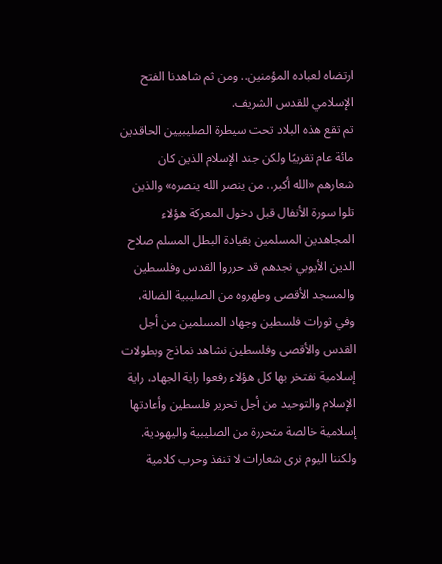ارتضاه لعباده المؤمنين.. ومن ثم شاهدنا الفتح الإسلامي للقدس الشريف.
تم تقع هذه البلاد تحت سيطرة الصليبيين الحاقدين مائة عام تقريبًا ولكن جند الإسلام الذين كان شعارهم «الله أكبر.. من ينصر الله ينصره» والذين تلوا سورة الأنفال قبل دخول المعركة هؤلاء المجاهدين المسلمين بقيادة البطل المسلم صلاح الدين الأيوبي نجدهم قد حرروا القدس وفلسطين والمسجد الأقصى وطهروه من الصليبية الضالة، وفي ثورات فلسطين وجهاد المسلمين من أجل القدس والأقصى وفلسطين نشاهد نماذج وبطولات إسلامية نفتخر بها كل هؤلاء رفعوا راية الجهاد، راية الإسلام والتوحيد من أجل تحرير فلسطين وأعادتها إسلامية خالصة متحررة من الصليبية واليهودية.
ولكننا اليوم نرى شعارات لا تنفذ وحرب كلامية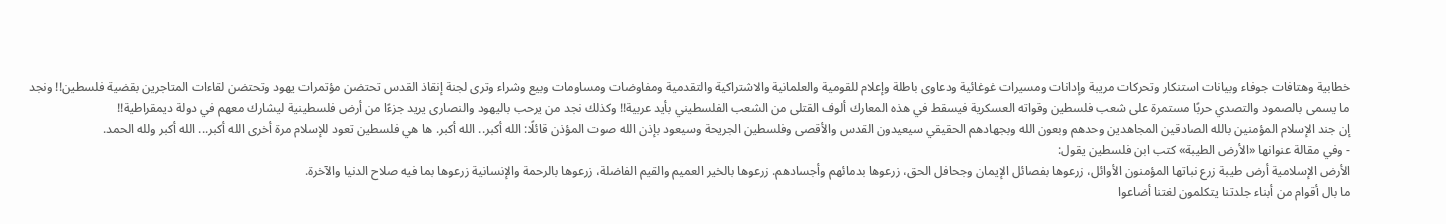خطابية وهتافات جوفاء وبيانات استنكار وتحركات مريبة وإدانات ومسيرات غوغائية ودعاوى باطلة وإعلام للقومية والعلمانية والاشتراكية والتقدمية ومفاوضات ومساومات وبيع وشراء وترى لجنة إنقاذ القدس تحتضن مؤتمرات يهود وتحتضن لقاءات المتاجرين بقضية فلسطين!! ونجد ما يسمى بالصمود والتصدي حربًا مستمرة على شعب فلسطين وقواته العسكرية فيسقط في هذه المعارك ألوف القتلى من الشعب الفلسطيني بأيد عربية!! وكذلك نجد من يرحب باليهود والنصارى يريد جزءًا من أرض فلسطينية ليشارك معهم في دولة ديمقراطية!!
إن جند الإسلام المؤمنين بالله الصادقين المجاهدين وحدهم وبعون الله وبجهادهم الحقيقي سيعيدون القدس والأقصى وفلسطين الجريحة وسيعود بإذن الله صوت المؤذن قائلًا: الله أكبر.. الله أكبر. ها هي فلسطين تعود للإسلام مرة أخرى الله أكبر... الله أكبر ولله الحمد.
- وفي مقالة عنوانها «الأرض الطيبة» كتب ابن فلسطين يقول:
الأرض الإسلامية أرض طيبة زرع نباتها المؤمنون الأوائل، زرعوها بفصائل الإيمان وجحافل الحق، زرعوها بدمائهم وأجسادهم. زرعوها بالخير العميم والقيم الفاضلة، زرعوها بالرحمة والإنسانية زرعوها بما فيه صلاح الدنيا والآخرة.
ما بال أقوام من أبناء جلدتنا يتكلمون لغتنا أضاعوا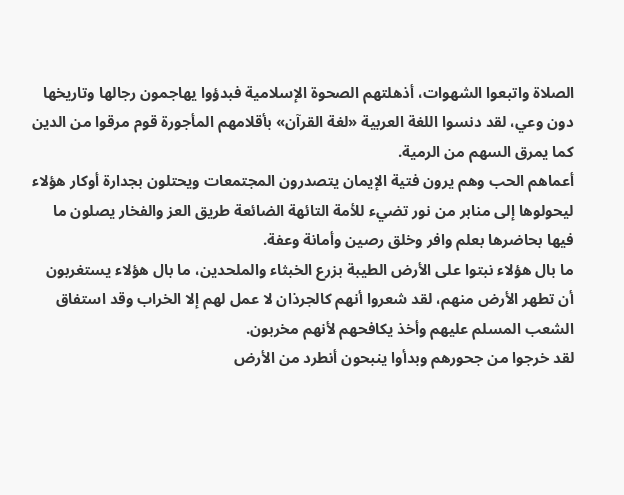الصلاة واتبعوا الشهوات، أذهلتهم الصحوة الإسلامية فبدؤوا يهاجمون رجالها وتاريخها دون وعي، لقد دنسوا اللغة العربية «لغة القرآن» بأقلامهم المأجورة قوم مرقوا من الدين كما يمرق السهم من الرمية.
أعماهم الحب وهم يرون فتية الإيمان يتصدرون المجتمعات ويحتلون بجدارة أوكار هؤلاء ليحولوها إلى منابر من نور تضيء للأمة التائهة الضائعة طريق العز والفخار يصلون ما فيها بحاضرها بعلم وافر وخلق رصين وأمانة وعفة.
ما بال هؤلاء نبتوا على الأرض الطيبة بزرع الخبثاء والملحدين، ما بال هؤلاء يستغربون أن تطهر الأرض منهم، لقد شعروا أنهم كالجرذان لا عمل لهم إلا الخراب وقد استفاق الشعب المسلم عليهم وأخذ يكافحهم لأنهم مخربون.
لقد خرجوا من جحورهم وبدأوا ينبحون أنطرد من الأرض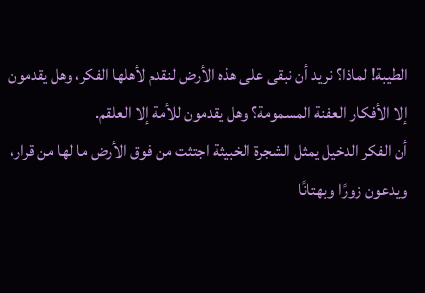الطيبة! لماذا؟ نريد أن نبقى على هذه الأرض لنقدم لأهلها الفكر، وهل يقدمون إلا الأفكار العفنة المسمومة؟ وهل يقدمون للأمة إلا العلقم.
أن الفكر الدخيل يمثل الشجرة الخبيثة اجتثت من فوق الأرض ما لها من قرار، ويدعون زورًا وبهتانًا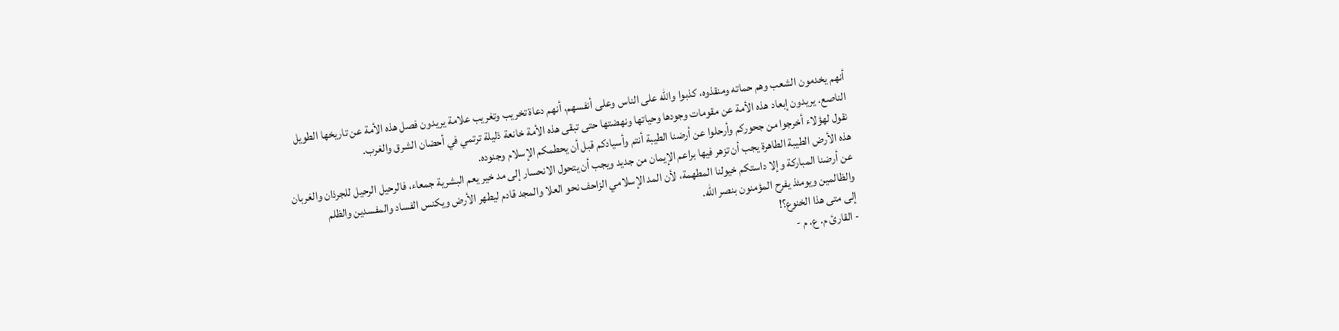أنهم يخدمون الشعب وهم حماته ومنقذوه، كذبوا والله على الناس وعلى أنفسهم، أنهم دعاة تخريب وتغريب علامة يريدون فصل هذه الأمة عن تاريخها الطويل الناصع. يريدون إبعاد هذه الأمة عن مقومات وجودها وحياتها ونهضتها حتى تبقى هذه الأمة خانعة ذليلة ترتمي في أحضان الشرق والغرب.
نقول لهؤلاء أخرجوا من جحوركم وأرحلوا عن أرضنا الطيبة أنتم وأسيادكم قبل أن يحطمكم الإسلام وجنوده.
هذه الأرض الطيبة الطاهرة يجب أن تزهر فيها براعم الإيمان من جديد ويجب أن يتحول الانحسار إلى مد خير يعم البشرية جمعاء، فالرحيل الرحيل للجرذان والغربان عن أرضنا المباركة وإلا داستكم خيولنا المطهمة، لأن المد الإسلامي الزاحف نحو العلا والمجد قادم ليطهر الأرض ويكنس الفساد والمفسدين والظلم والظالمين ويومئذ يفرح المؤمنون بنصر الله.
إلى متى هذا الخنوع؟!
- القارئ م. ع. م -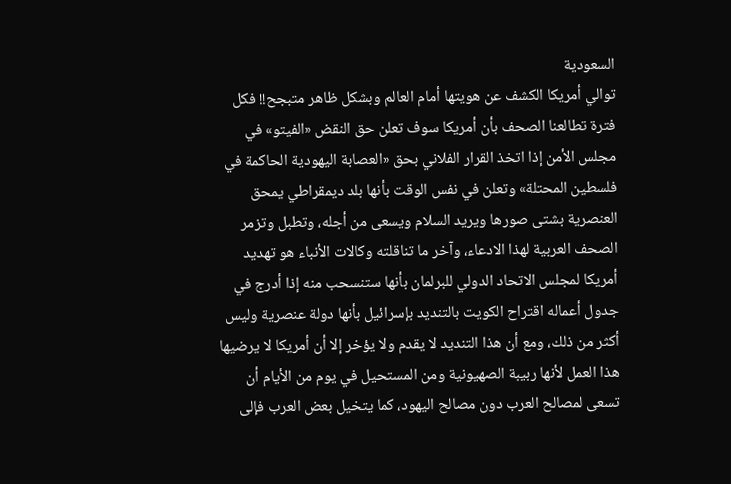السعودية
توالي أمريكا الكشف عن هويتها أمام العالم وبشكل ظاهر متبجح!! فكل فترة تطالعنا الصحف بأن أمريكا سوف تعلن حق النقض «الفيتو» في مجلس الأمن إذا اتخذ القرار الفلاني بحق «العصابة اليهودية الحاكمة في فلسطين المحتلة» وتعلن في نفس الوقت بأنها بلد ديمقراطي يمحق العنصرية بشتى صورها ويريد السلام ويسعى من أجله، وتطبل وتزمر الصحف العربية لهذا الادعاء، وآخر ما تناقلته وكالات الأنباء هو تهديد أمريكا لمجلس الاتحاد الدولي للبرلمان بأنها ستنسحب منه إذا أدرج في جدول أعماله اقتراح الكويت بالتنديد بإسرائيل بأنها دولة عنصرية وليس أكثر من ذلك، ومع أن هذا التنديد لا يقدم ولا يؤخر إلا أن أمريكا لا يرضيها هذا العمل لأنها ربيبة الصهيونية ومن المستحيل في يوم من الأيام أن تسعى لمصالح العرب دون مصالح اليهود، كما يتخيل بعض العرب فإلى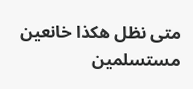متى نظل هكذا خانعين مستسلمين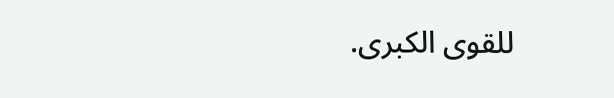للقوى الكبرى.